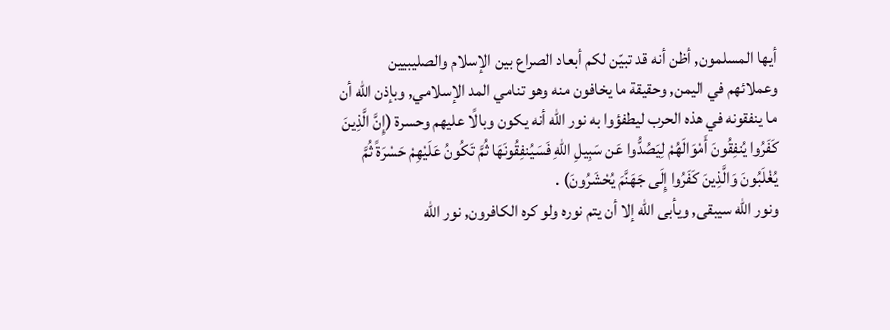أيها المسلمون, أظن أنه قد تبيّن لكم أبعاد الصراع بين الإسلام والصليبيين وعملائهم في اليمن, وحقيقة ما يخافون منه وهو تنامي المد الإسلامي, وبإذن الله أن ما ينفقونه في هذه الحرب ليطفؤوا به نور الله أنه يكون وبالًا عليهم وحسرة (إِنَّ الَّذِينَ كَفَرُوا يُنفِقُونَ أَمْوَالَهُمْ لِيَصُدُّوا عَن سَبِيلِ اللّهِ فَسَيُنفِقُونَهَا ثُمَّ تَكُونُ عَلَيْهِمْ حَسْرَةً ثُمَّ يُغْلَبُونَ وَالَّذِينَ كَفَرُوا إِلَى جَهَنَّمَ يُحْشَرُونَ) .
ونور الله سيبقى, ويأبى الله إلا أن يتم نوره ولو كره الكافرون, نور الله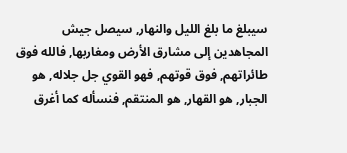سيبلغ ما بلغ الليل والنهار, سيصل جيش المجاهدين إلى مشارق الأرض ومغاربها, فالله فوق طائراتهم, فوق قوتهم, فهو القوي جل جلاله, هو الجبار, هو القهار, هو المنتقم, فنسأله كما أغرق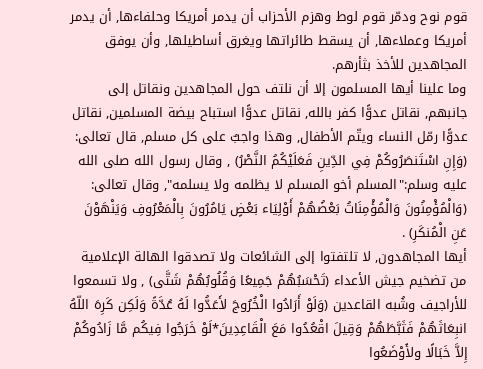قوم نوح ودمّر قوم لوط وهزم الأحزاب أن يدمر أمريكا وحلفاءها, أن يدمر أمريكا وعملاءها, أن يسقط طائراتها ويغرق أساطيلها, وأن يوفق المجاهدين للأخذ بثأرهم.
وما علينا أيها المسلمون إلا أن نلتف حول المجاهدين ونقاتل إلى جانبهم, نقاتل عدوًّا كفر بالله, نقاتل عدوًّا استباح بيضة المسلمين, نقاتل عدوًّا رمّل النساء ويتّم الأطفال, وهذا واجبٌ على كل مسلم, قال تعالى: (وَإِنِ اسْتَنصَرُوكُمْ فِي الدِّينِ فَعَلَيْكُمُ النَّصْرُ) , وقال رسول الله صلى الله عليه وسلم:"المسلم أخو المسلم لا يظلمه ولا يسلمه", وقال تعالى: (وَالْمُؤْمِنُونَ وَالْمُؤْمِنَاتُ بَعْضُهُمْ أَوْلِيَاء بَعْضٍ يَامُرُونَ بِالْمَعْرُوفِ وَيَنْهَوْنَ عَنِ الْمُنكَرِ) .
أيها المجاهدون, لا تلتفتوا إلى الشائعات ولا تصدقوا الهالة الإعلامية من تضخيم جيش الأعداء (تَحْسَبُهُمْ جَمِيعًا وَقُلُوبُهُمْ شَتَّى) , ولا تسمعوا للأراجيف وشُبه القاعدين (وَلَوْ أَرَادُوا الْخُرُوجَ لأَعَدُّوا لَهُ عُدَّةً وَلَكِن كَرِهَ اللّهُ انبِعَاثَهُمْ فَثَبَّطَهُمْ وَقِيلَ اقْعُدُوا مَعَ الْقَاعِدِينَ*لَوْ خَرَجُوا فِيكُم مَّا زَادُوكُمْ إِلاَّ خَبَالًا ولأَوْضَعُوا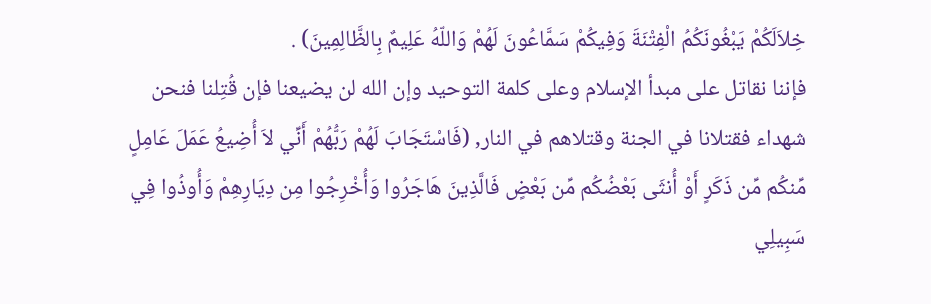خِلاَلَكُمْ يَبْغُونَكُمُ الْفِتْنَةَ وَفِيكُمْ سَمَّاعُونَ لَهُمْ وَاللّهُ عَلِيمٌ بِالظَّالِمِينَ) .
فإننا نقاتل على مبدأ الإسلام وعلى كلمة التوحيد وإن الله لن يضيعنا فإن قُتِلنا فنحن شهداء فقتلانا في الجنة وقتلاهم في النار, (فَاسْتَجَابَ لَهُمْ رَبُّهُمْ أَنِّي لاَ أُضِيعُ عَمَلَ عَامِلٍ مِّنكُم مِّن ذَكَرٍ أَوْ أُنثَى بَعْضُكُم مِّن بَعْضٍ فَالَّذِينَ هَاجَرُوا وَأُخْرِجُوا مِن دِيَارِهِمْ وَأُوذُوا فِي سَبِيلِي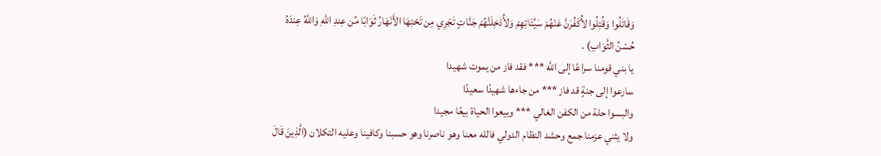وَقَاتَلُوا وَقُتِلُوا لأُكَفِّرَنَّ عَنْهُمْ سَيِّئَاتِهِمْ وَلأُدْخِلَنَّهُمْ جَنَّاتٍ تَجْرِي مِن تَحْتِهَا الأَنْهَارُ ثَوَابًا مِّن عِندِ اللّهِ وَاللّهُ عِندَهُ حُسْنُ الثَّوَابِ) .
يا بني قومنا سراعًا إلى الله *** فقد فاز من يموت شهيدا
سارعوا إلى جنةٍ قد فاز *** من جاءها شهيدًا سعيدًا
والبسوا حلة من الكفن الغالي *** وبيعوا الحياة بيعًا مجيدا
ولا يثني عزمنا جمع وحشد النظام الدولي فالله معنا وهو ناصرنا وهو حسبنا وكافينا وعليه التكلان (الَّذِينَ قَالَ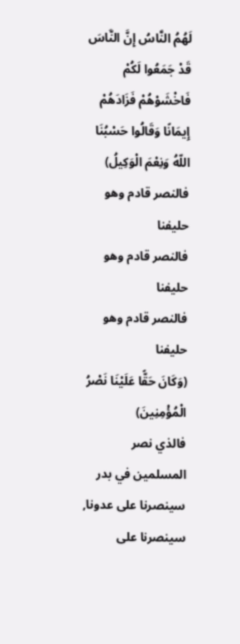لَهُمُ النَّاسُ إِنَّ النَّاسَ قَدْ جَمَعُوا لَكُمْ فَاخْشَوْهُمْ فَزَادَهُمْ إِيمَانًا وَقَالُوا حَسْبُنَا اللّهُ وَنِعْمَ الْوَكِيلُ)
فالنصر قادم وهو حليفنا
فالنصر قادم وهو حليفنا
فالنصر قادم وهو حليفنا
(وَكَانَ حَقًّا عَلَيْنَا نَصْرُ الْمُؤْمِنِينَ)
فالذي نصر المسلمين في بدر سينصرنا على عدونا, سينصرنا على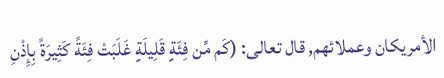الأمريكان وعملائهم, قال تعالى: (كَم مِّن فِئَةٍ قَلِيلَةٍ غَلَبَتْ فِئَةً كَثِيرَةً بِإِذْنِ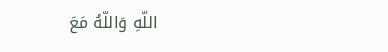اللّهِ وَاللّهُ مَعَ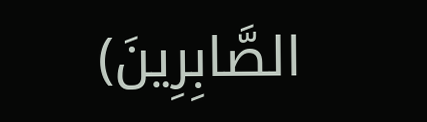الصَّابِرِينَ)